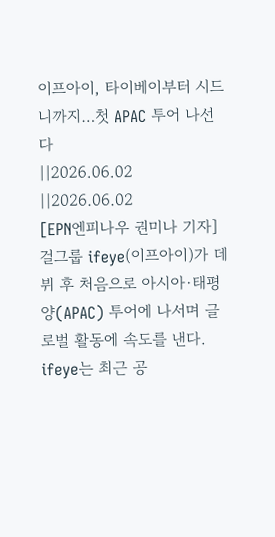이프아이, 타이베이부터 시드니까지…첫 APAC 투어 나선다
||2026.06.02
||2026.06.02
[EPN엔피나우 권미나 기자] 걸그룹 ifeye(이프아이)가 데뷔 후 처음으로 아시아·태평양(APAC) 투어에 나서며 글로벌 활동에 속도를 낸다.
ifeye는 최근 공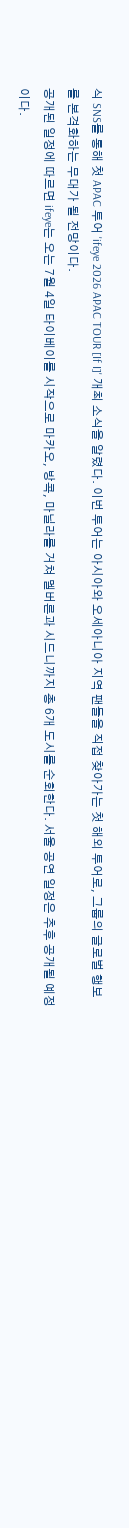식 SNS를 통해 첫 APAC 투어 'ifeye 2026 APAC TOUR [If I]' 개최 소식을 알렸다. 이번 투어는 아시아와 오세아니아 지역 팬들을 직접 찾아가는 첫 해외 투어로, 그룹의 글로벌 행보를 본격화하는 무대가 될 전망이다.
공개된 일정에 따르면 ifeye는 오는 7월 4일 타이베이를 시작으로 마카오, 방콕, 마닐라를 거쳐 멜버른과 시드니까지 총 6개 도시를 순회한다. 서울 공연 일정은 추후 공개될 예정이다.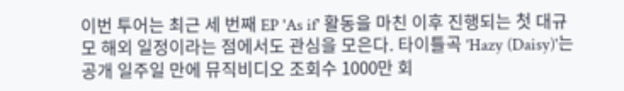이번 투어는 최근 세 번째 EP 'As if' 활동을 마친 이후 진행되는 첫 대규모 해외 일정이라는 점에서도 관심을 모은다. 타이틀곡 'Hazy (Daisy)'는 공개 일주일 만에 뮤직비디오 조회수 1000만 회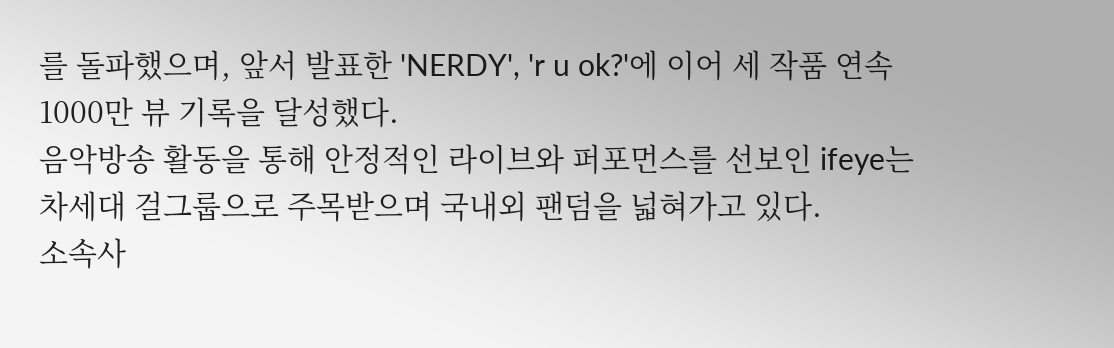를 돌파했으며, 앞서 발표한 'NERDY', 'r u ok?'에 이어 세 작품 연속 1000만 뷰 기록을 달성했다.
음악방송 활동을 통해 안정적인 라이브와 퍼포먼스를 선보인 ifeye는 차세대 걸그룹으로 주목받으며 국내외 팬덤을 넓혀가고 있다.
소속사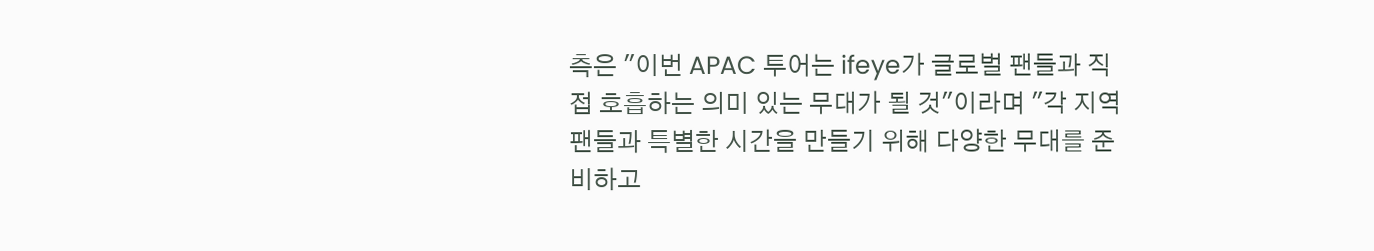측은 "이번 APAC 투어는 ifeye가 글로벌 팬들과 직접 호흡하는 의미 있는 무대가 될 것"이라며 "각 지역 팬들과 특별한 시간을 만들기 위해 다양한 무대를 준비하고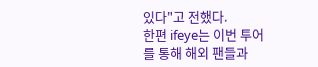있다"고 전했다.
한편 ifeye는 이번 투어를 통해 해외 팬들과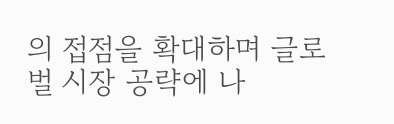의 접점을 확대하며 글로벌 시장 공략에 나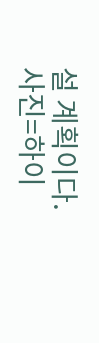설 계획이다.
사진=하이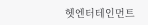헷엔터테인먼트